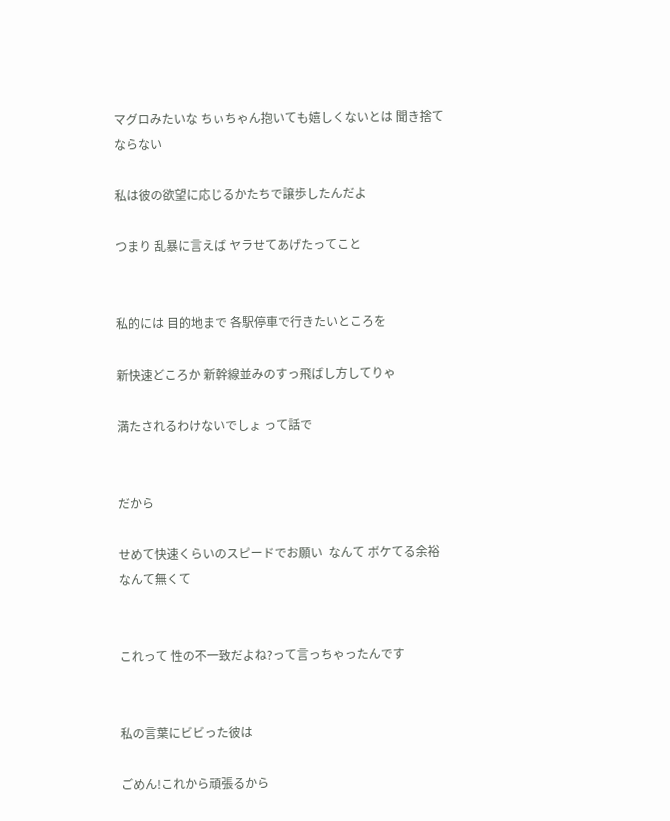マグロみたいな ちぃちゃん抱いても嬉しくないとは 聞き捨てならない

私は彼の欲望に応じるかたちで譲歩したんだよ

つまり 乱暴に言えば ヤラせてあげたってこと


私的には 目的地まで 各駅停車で行きたいところを

新快速どころか 新幹線並みのすっ飛ばし方してりゃ

満たされるわけないでしょ って話で


だから

せめて快速くらいのスピードでお願い  なんて ボケてる余裕なんて無くて


これって 性の不一致だよね?って言っちゃったんです


私の言葉にビビった彼は

ごめん!これから頑張るから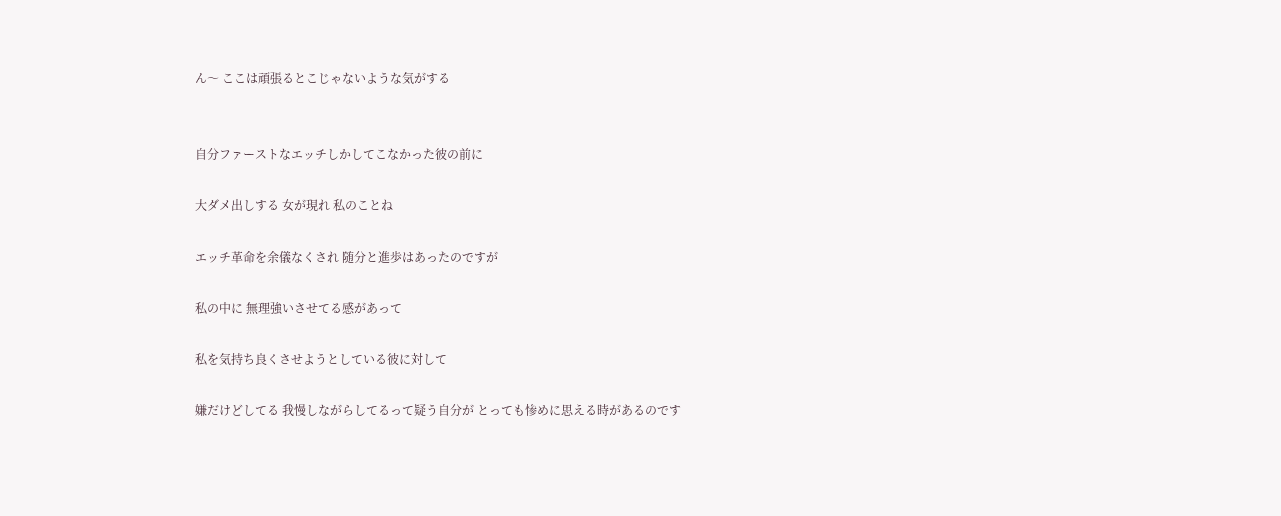ん〜 ここは頑張るとこじゃないような気がする


自分ファーストなエッチしかしてこなかった彼の前に

大ダメ出しする 女が現れ 私のことね

エッチ革命を余儀なくされ 随分と進歩はあったのですが

私の中に 無理強いさせてる感があって

私を気持ち良くさせようとしている彼に対して

嫌だけどしてる 我慢しながらしてるって疑う自分が とっても惨めに思える時があるのです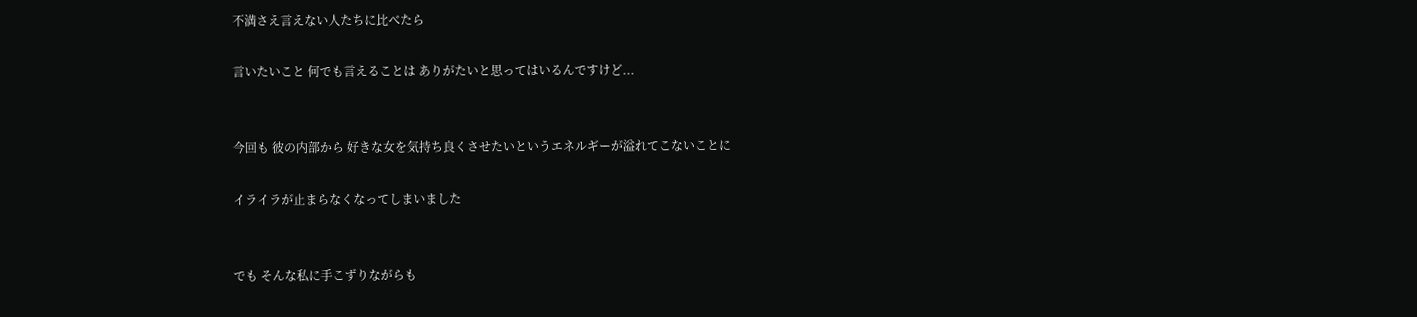不満さえ言えない人たちに比べたら

言いたいこと 何でも言えることは ありがたいと思ってはいるんですけど...


今回も 彼の内部から 好きな女を気持ち良くさせたいというエネルギーが溢れてこないことに

イライラが止まらなくなってしまいました


でも そんな私に手こずりながらも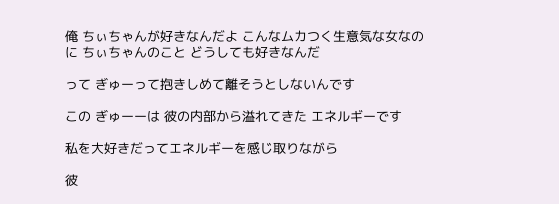俺 ちぃちゃんが好きなんだよ こんなムカつく生意気な女なのに ちぃちゃんのこと どうしても好きなんだ

って ぎゅーって抱きしめて離そうとしないんです

この ぎゅーーは 彼の内部から溢れてきた エネルギーです

私を大好きだってエネルギーを感じ取りながら

彼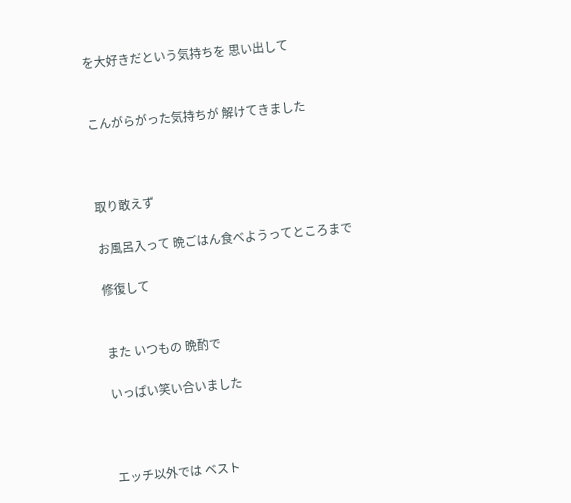を大好きだという気持ちを 思い出して


こんがらがった気持ちが 解けてきました



取り敢えず

お風呂入って 晩ごはん食べようってところまで

修復して


また いつもの 晩酌で

いっぱい笑い合いました



エッチ以外では ベスト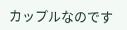カップルなのです